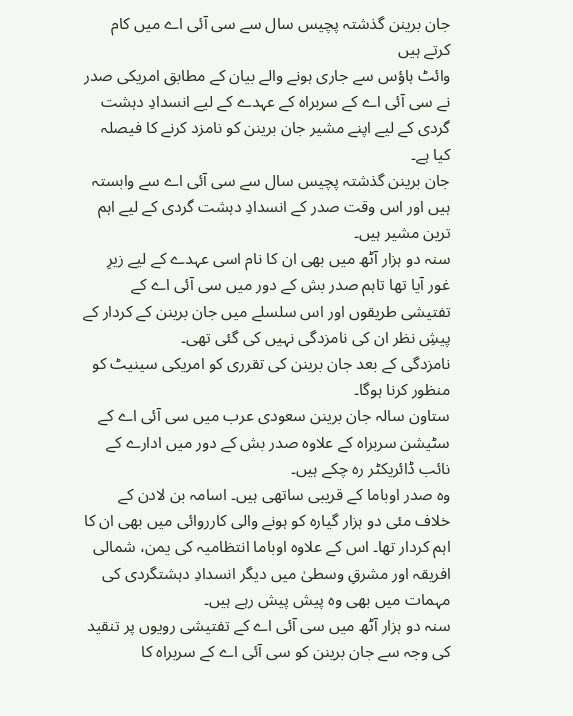جان برینن گذشتہ پچیس سال سے سی آئی اے میں کام کرتے ہیں
وائٹ ہاؤس سے جاری ہونے والے بیان کے مطابق امریکی صدر نے سی آئی اے کے سربراہ کے عہدے کے لیے انسدادِ دہشت گردی کے لیے اپنے مشیر جان برینن کو نامزد کرنے کا فیصلہ کیا ہے۔
جان برینن گذشتہ پچیس سال سے سی آئی اے سے وابستہ ہیں اور اس وقت صدر کے انسدادِ دہشت گردی کے لیے اہم ترین مشیر ہیں۔
سنہ دو ہزار آٹھ میں بھی ان کا نام اسی عہدے کے لیے زیرِ غور آیا تھا تاہم صدر بش کے دور میں سی آئی اے کے تفتیشی طریقوں اور اس سلسلے میں جان برینن کے کردار کے پیشِ نظر ان کی نامزدگی نہیں کی گئی تھی۔
نامزدگی کے بعد جان برینن کی تقرری کو امریکی سینیٹ کو منظور کرنا ہوگا۔
ستاون سالہ جان برینن سعودی عرب میں سی آئی اے کے سٹیشن سربراہ کے علاوہ صدر بش کے دور میں ادارے کے نائب ڈائریکٹر رہ چکے ہیں۔
وہ صدر اوباما کے قریبی ساتھی ہیں۔ اسامہ بن لادن کے خلاف مئی دو ہزار گیارہ کو ہونے والی کارروائی میں بھی ان کا اہم کردار تھا۔ اس کے علاوہ اوباما انتظامیہ کی یمن، شمالی افریقہ اور مشرقِ وسطیٰ میں دیگر انسدادِ دہشتگردی کی مہمات میں بھی وہ پیش پیش رہے ہیں۔
سنہ دو ہزار آٹھ میں سی آئی اے کے تفتیشی رویوں پر تنقید کی وجہ سے جان برینن کو سی آئی اے کے سربراہ کا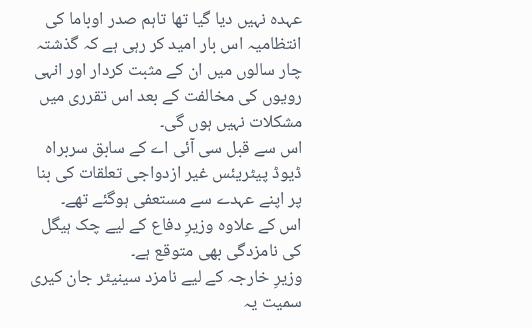عہدہ نہیں دیا گیا تھا تاہم صدر اوباما کی انتظامیہ اس بار امید کر رہی ہے کہ گذشتہ چار سالوں میں ان کے مثبت کردار اور انہی رویوں کی مخالفت کے بعد اس تقرری میں مشکلات نہیں ہوں گی۔
اس سے قبل سی آئی اے کے سابق سربراہ ڈیوڈ پیٹریئس غیر ازدواجی تعلقات کی بنا پر اپنے عہدے سے مستعفی ہوگئے تھے۔
اس کے علاوہ وزیرِ دفاع کے لیے چک ہیگل کی نامزدگی بھی متوقع ہے۔
وزیرِ خارجہ کے لیے نامزد سینیٹر جان کیری سمیت یہ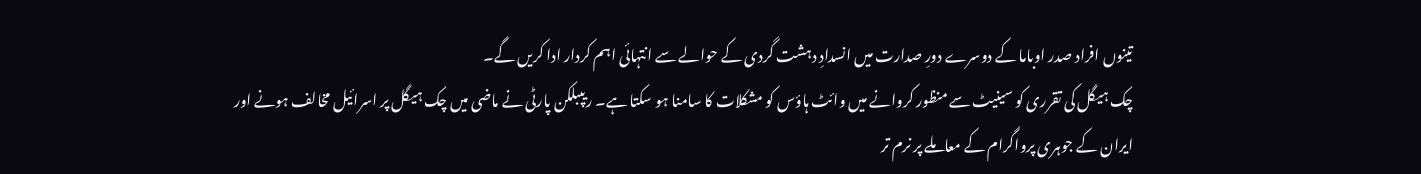تینوں افراد صدر اوباما کے دوسرے دورِ صدارت میں انسدادِ دہشت گردی کے حوالے سے انتہائی اہم کردار ادا کریں گے۔
چک ہیگل کی تقرری کو سینیٹ سے منظور کروانے میں وائٹ ہاؤس کو مشکلات کا سامنا ہو سکتا ہے۔ ریپبلکن پارٹی نے ماضی میں چک ہیگل پر اسرائیل مخالف ہونے اور ایران کے جوہری پرواگرام کے معاملے پر نرم تر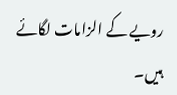رویے کے الزامات لگائے ہیں۔